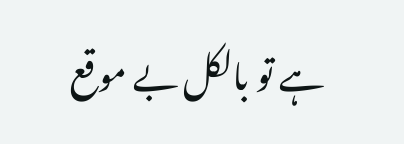ہے تو بالکل بے موقع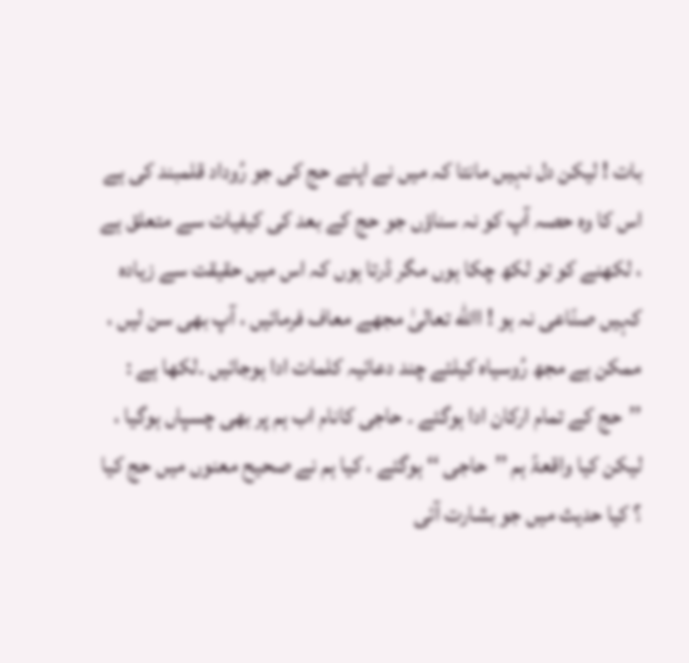بات ! لیکن دل نہیں مانتا کہ میں نے اپنے حج کی جو رُوداد قلمبند کی ہے اس کا وہ حصہ آپ کو نہ سناؤں جو حج کے بعد کی کیفیات سے متعلق ہے ، لکھنے کو تو لکھ چکا ہوں مگر ڈرتا ہوں کہ اس میں حقیقت سے زیادہ کہیں صنّاعی نہ ہو ! االله تعالیٰ مجھے معاف فرمائیں ، آپ بھی سن لیں ، ممکن ہے مجھ رُوسیاہ کیلئے چند دعائیہ کلمات ادا ہوجائیں ۔لکھا ہے :
’’حج کے تمام ارکان ادا ہوگئے ۔ حاجی کانام اب ہم پر بھی چسپاں ہوگیا ، لیکن کیا واقعۃً ہم ’’حاجی ‘‘ ہوگئے ، کیا ہم نے صحیح معنوں میں حج کیا ؟ کیا حدیث میں جو بشارت آئی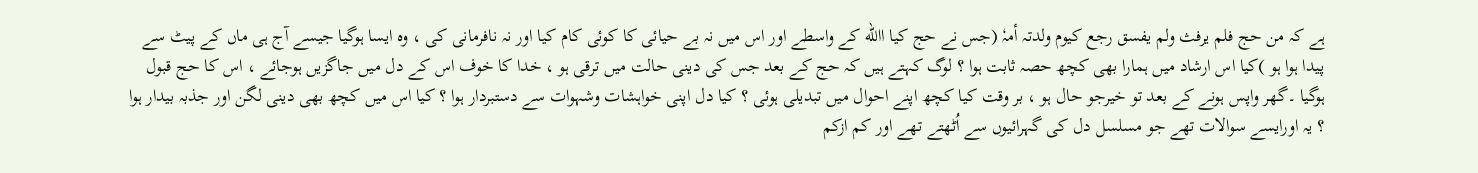ہے کہ من حج فلم یرفث ولم یفسق رجع کیوم ولدتہ أمہٗ (جس نے حج کیا االله کے واسطے اور اس میں نہ بے حیائی کا کوئی کام کیا اور نہ نافرمانی کی ، وہ ایسا ہوگیا جیسے آج ہی ماں کے پیٹ سے پیدا ہوا ہو )کیا اس ارشاد میں ہمارا بھی کچھ حصہ ثابت ہوا ؟ لوگ کہتے ہیں کہ حج کے بعد جس کی دینی حالت میں ترقی ہو ، خدا کا خوف اس کے دل میں جاگزیں ہوجائے ، اس کا حج قبول ہوگیا ۔گھر واپس ہونے کے بعد تو خیرجو حال ہو ، بر وقت کیا کچھ اپنے احوال میں تبدیلی ہوئی ؟ کیا دل اپنی خواہشات وشہوات سے دستبردار ہوا ؟ کیا اس میں کچھ بھی دینی لگن اور جذبہ بیدار ہوا ؟ یہ اورایسے سوالات تھے جو مسلسل دل کی گہرائیوں سے اُٹھتے تھے اور کم ازکم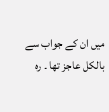میں ان کے جواب سے بالکل عاجز تھا ۔ رہ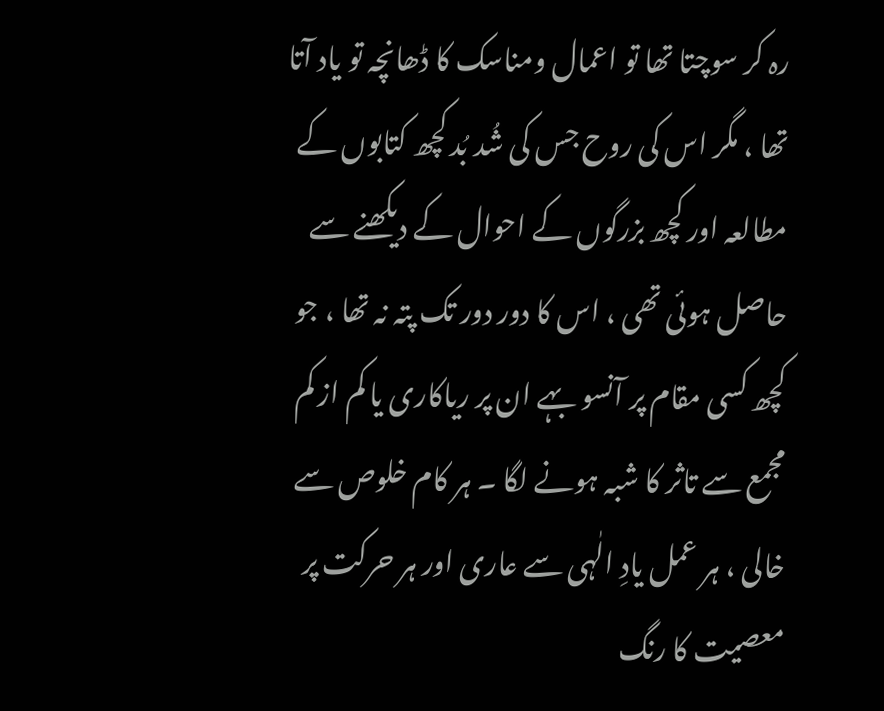رہ کر سوچتا تھا تو اعمال ومناسک کا ڈھانچہ تو یاد آتا تھا ، مگر اس کی روح جس کی شُد بُد کچھ کتابوں کے مطالعہ اور کچھ بزرگوں کے احوال کے دیکھنے سے حاصل ہوئی تھی ، اس کا دور دور تک پتہ نہ تھا ، جو کچھ کسی مقام پر آنسو بہے ان پر ریاکاری یا کم از کم مجمع سے تاثر کا شبہ ہونے لگا ۔ ہر کام خلوص سے خالی ، ہر عمل یادِ الٰہی سے عاری اور ہر حرکت پر معصیت کا رنگ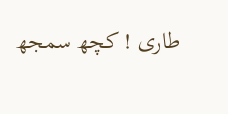طاری ! کچھ سمجھ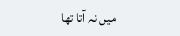میں نہ آتا تھا